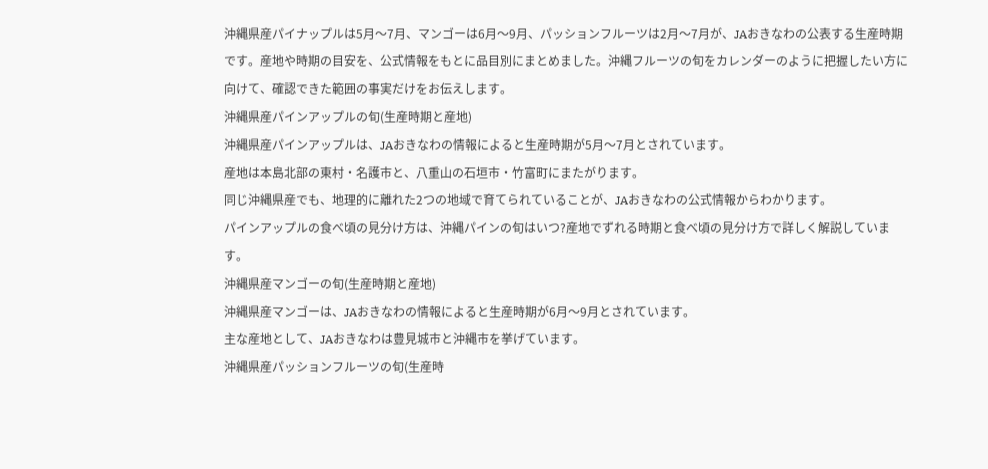沖縄県産パイナップルは5月〜7月、マンゴーは6月〜9月、パッションフルーツは2月〜7月が、JAおきなわの公表する生産時期です。産地や時期の目安を、公式情報をもとに品目別にまとめました。沖縄フルーツの旬をカレンダーのように把握したい方に向けて、確認できた範囲の事実だけをお伝えします。
沖縄県産パインアップルの旬(生産時期と産地)
沖縄県産パインアップルは、JAおきなわの情報によると生産時期が5月〜7月とされています。
産地は本島北部の東村・名護市と、八重山の石垣市・竹富町にまたがります。
同じ沖縄県産でも、地理的に離れた2つの地域で育てられていることが、JAおきなわの公式情報からわかります。
パインアップルの食べ頃の見分け方は、沖縄パインの旬はいつ?産地でずれる時期と食べ頃の見分け方で詳しく解説しています。
沖縄県産マンゴーの旬(生産時期と産地)
沖縄県産マンゴーは、JAおきなわの情報によると生産時期が6月〜9月とされています。
主な産地として、JAおきなわは豊見城市と沖縄市を挙げています。
沖縄県産パッションフルーツの旬(生産時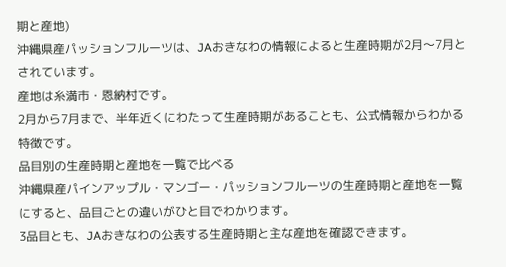期と産地)
沖縄県産パッションフルーツは、JAおきなわの情報によると生産時期が2月〜7月とされています。
産地は糸満市・恩納村です。
2月から7月まで、半年近くにわたって生産時期があることも、公式情報からわかる特徴です。
品目別の生産時期と産地を一覧で比べる
沖縄県産パインアップル・マンゴー・パッションフルーツの生産時期と産地を一覧にすると、品目ごとの違いがひと目でわかります。
3品目とも、JAおきなわの公表する生産時期と主な産地を確認できます。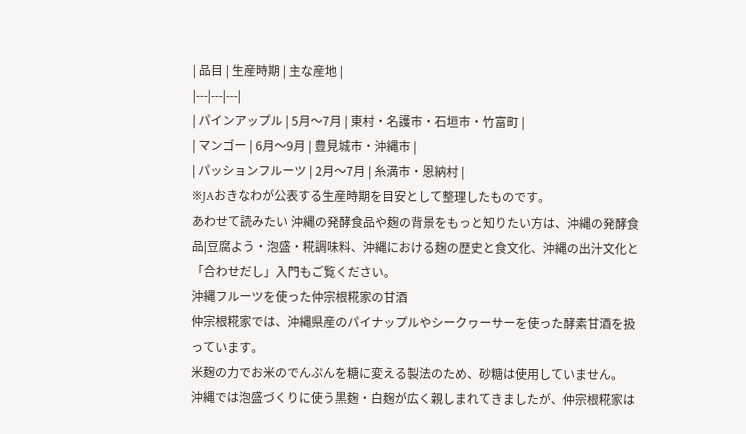| 品目 | 生産時期 | 主な産地 |
|---|---|---|
| パインアップル | 5月〜7月 | 東村・名護市・石垣市・竹富町 |
| マンゴー | 6月〜9月 | 豊見城市・沖縄市 |
| パッションフルーツ | 2月〜7月 | 糸満市・恩納村 |
※JAおきなわが公表する生産時期を目安として整理したものです。
あわせて読みたい 沖縄の発酵食品や麹の背景をもっと知りたい方は、沖縄の発酵食品|豆腐よう・泡盛・糀調味料、沖縄における麹の歴史と食文化、沖縄の出汁文化と「合わせだし」入門もご覧ください。
沖縄フルーツを使った仲宗根糀家の甘酒
仲宗根糀家では、沖縄県産のパイナップルやシークヮーサーを使った酵素甘酒を扱っています。
米麹の力でお米のでんぷんを糖に変える製法のため、砂糖は使用していません。
沖縄では泡盛づくりに使う黒麹・白麹が広く親しまれてきましたが、仲宗根糀家は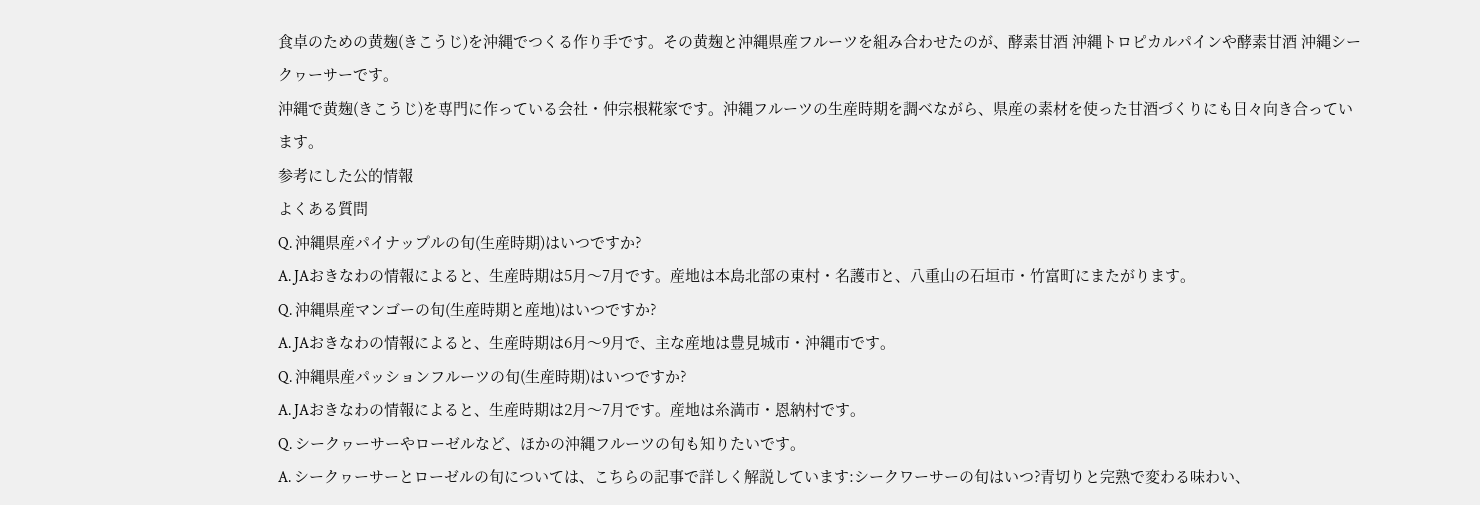食卓のための黄麹(きこうじ)を沖縄でつくる作り手です。その黄麹と沖縄県産フルーツを組み合わせたのが、酵素甘酒 沖縄トロピカルパインや酵素甘酒 沖縄シークヮーサーです。
沖縄で黄麹(きこうじ)を専門に作っている会社・仲宗根糀家です。沖縄フルーツの生産時期を調べながら、県産の素材を使った甘酒づくりにも日々向き合っています。
参考にした公的情報
よくある質問
Q. 沖縄県産パイナップルの旬(生産時期)はいつですか?
A. JAおきなわの情報によると、生産時期は5月〜7月です。産地は本島北部の東村・名護市と、八重山の石垣市・竹富町にまたがります。
Q. 沖縄県産マンゴーの旬(生産時期と産地)はいつですか?
A. JAおきなわの情報によると、生産時期は6月〜9月で、主な産地は豊見城市・沖縄市です。
Q. 沖縄県産パッションフルーツの旬(生産時期)はいつですか?
A. JAおきなわの情報によると、生産時期は2月〜7月です。産地は糸満市・恩納村です。
Q. シークヮーサーやローゼルなど、ほかの沖縄フルーツの旬も知りたいです。
A. シークヮーサーとローゼルの旬については、こちらの記事で詳しく解説しています:シークワーサーの旬はいつ?青切りと完熟で変わる味わい、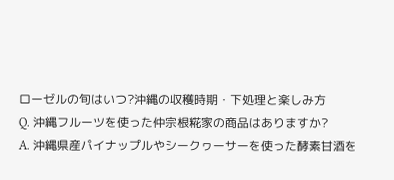ローゼルの旬はいつ?沖縄の収穫時期・下処理と楽しみ方
Q. 沖縄フルーツを使った仲宗根糀家の商品はありますか?
A. 沖縄県産パイナップルやシークヮーサーを使った酵素甘酒を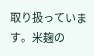取り扱っています。米麹の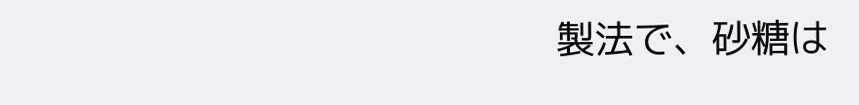製法で、砂糖は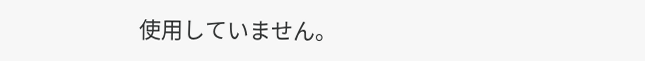使用していません。